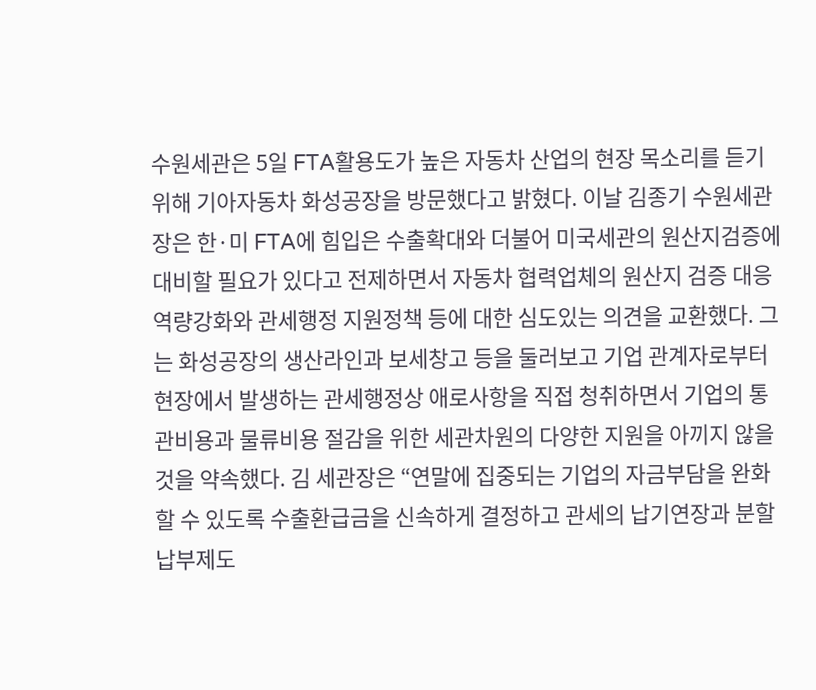수원세관은 5일 FTA활용도가 높은 자동차 산업의 현장 목소리를 듣기 위해 기아자동차 화성공장을 방문했다고 밝혔다. 이날 김종기 수원세관장은 한·미 FTA에 힘입은 수출확대와 더불어 미국세관의 원산지검증에 대비할 필요가 있다고 전제하면서 자동차 협력업체의 원산지 검증 대응 역량강화와 관세행정 지원정책 등에 대한 심도있는 의견을 교환했다. 그는 화성공장의 생산라인과 보세창고 등을 둘러보고 기업 관계자로부터 현장에서 발생하는 관세행정상 애로사항을 직접 청취하면서 기업의 통관비용과 물류비용 절감을 위한 세관차원의 다양한 지원을 아끼지 않을 것을 약속했다. 김 세관장은 “연말에 집중되는 기업의 자금부담을 완화할 수 있도록 수출환급금을 신속하게 결정하고 관세의 납기연장과 분할납부제도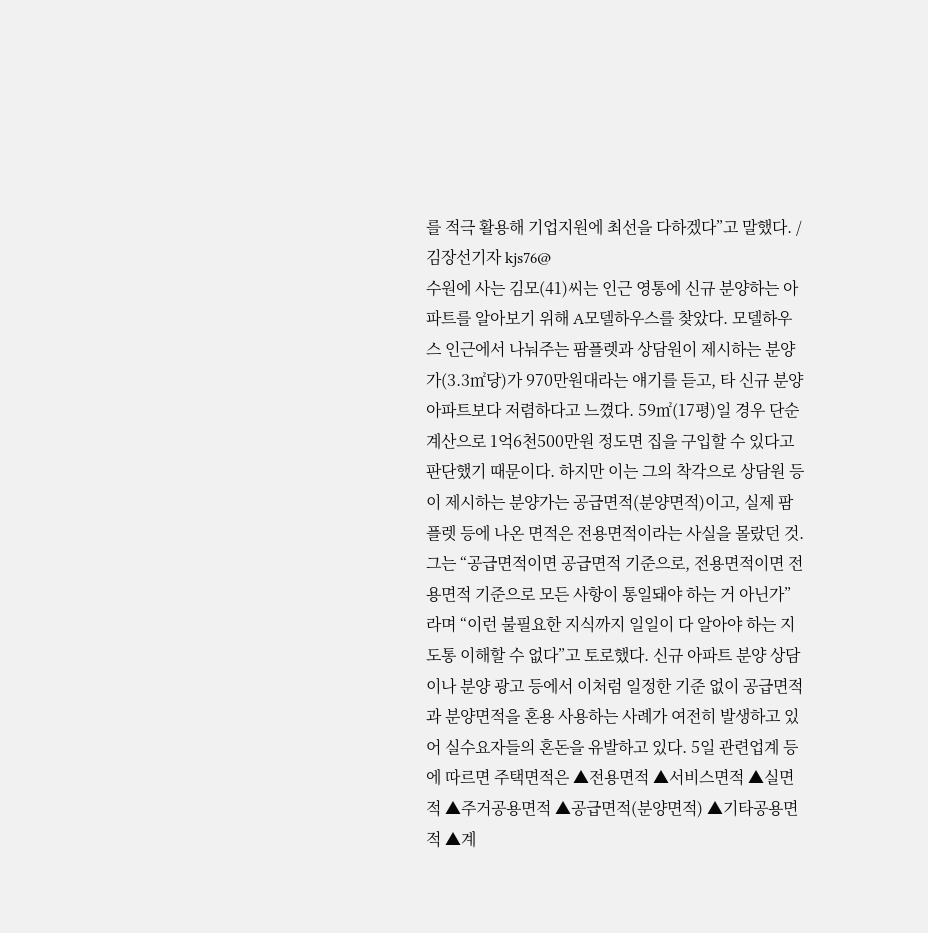를 적극 활용해 기업지원에 최선을 다하겠다”고 말했다. /김장선기자 kjs76@
수원에 사는 김모(41)씨는 인근 영통에 신규 분양하는 아파트를 알아보기 위해 A모델하우스를 찾았다. 모델하우스 인근에서 나눠주는 팜플렛과 상담원이 제시하는 분양가(3.3㎡당)가 970만원대라는 얘기를 듣고, 타 신규 분양 아파트보다 저렴하다고 느꼈다. 59㎡(17평)일 경우 단순 계산으로 1억6천500만원 정도면 집을 구입할 수 있다고 판단했기 때문이다. 하지만 이는 그의 착각으로 상담원 등이 제시하는 분양가는 공급면적(분양면적)이고, 실제 팜플렛 등에 나온 면적은 전용면적이라는 사실을 몰랐던 것. 그는 “공급면적이면 공급면적 기준으로, 전용면적이면 전용면적 기준으로 모든 사항이 통일돼야 하는 거 아닌가”라며 “이런 불필요한 지식까지 일일이 다 알아야 하는 지 도통 이해할 수 없다”고 토로했다. 신규 아파트 분양 상담이나 분양 광고 등에서 이처럼 일정한 기준 없이 공급면적과 분양면적을 혼용 사용하는 사례가 여전히 발생하고 있어 실수요자들의 혼돈을 유발하고 있다. 5일 관련업계 등에 따르면 주택면적은 ▲전용면적 ▲서비스면적 ▲실면적 ▲주거공용면적 ▲공급면적(분양면적) ▲기타공용면적 ▲계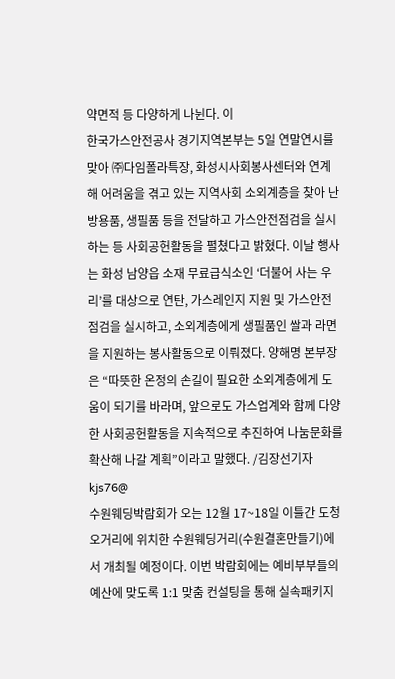약면적 등 다양하게 나뉜다. 이
한국가스안전공사 경기지역본부는 5일 연말연시를 맞아 ㈜다임폴라특장, 화성시사회봉사센터와 연계해 어려움을 겪고 있는 지역사회 소외계층을 찾아 난방용품, 생필품 등을 전달하고 가스안전점검을 실시하는 등 사회공헌활동을 펼쳤다고 밝혔다. 이날 행사는 화성 남양읍 소재 무료급식소인 ‘더불어 사는 우리’를 대상으로 연탄, 가스레인지 지원 및 가스안전점검을 실시하고, 소외계층에게 생필품인 쌀과 라면을 지원하는 봉사활동으로 이뤄졌다. 양해명 본부장은 “따뜻한 온정의 손길이 필요한 소외계층에게 도움이 되기를 바라며, 앞으로도 가스업계와 함께 다양한 사회공헌활동을 지속적으로 추진하여 나눔문화를 확산해 나갈 계획”이라고 말했다. /김장선기자 kjs76@
수원웨딩박람회가 오는 12월 17~18일 이틀간 도청오거리에 위치한 수원웨딩거리(수원결혼만들기)에서 개최될 예정이다. 이번 박람회에는 예비부부들의 예산에 맞도록 1:1 맞춤 컨설팅을 통해 실속패키지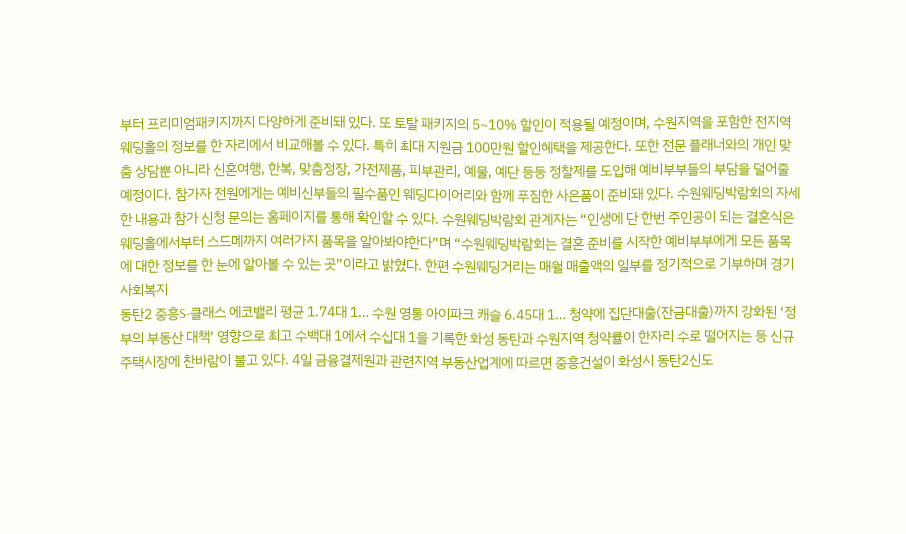부터 프리미엄패키지까지 다양하게 준비돼 있다. 또 토탈 패키지의 5~10% 할인이 적용될 예정이며, 수원지역을 포함한 전지역 웨딩홀의 정보를 한 자리에서 비교해볼 수 있다. 특히 최대 지원금 100만원 할인혜택을 제공한다. 또한 전문 플래너와의 개인 맞춤 상담뿐 아니라 신혼여행, 한복, 맞춤정장, 가전제품, 피부관리, 예물, 예단 등등 정찰제를 도입해 예비부부들의 부담을 덜어줄 예정이다. 참가자 전원에게는 예비신부들의 필수품인 웨딩다이어리와 함께 푸짐한 사은품이 준비돼 있다. 수원웨딩박람회의 자세한 내용과 참가 신청 문의는 홈페이지를 통해 확인할 수 있다. 수원웨딩박람회 관계자는 “인생에 단 한번 주인공이 되는 결혼식은 웨딩홀에서부터 스드메까지 여러가지 품목을 알아봐야한다”며 “수원웨딩박람회는 결혼 준비를 시작한 예비부부에게 모든 품목에 대한 정보를 한 눈에 알아볼 수 있는 곳”이라고 밝혔다. 한편 수원웨딩거리는 매월 매출액의 일부를 정기적으로 기부하며 경기사회복지
동탄2 중흥S-클래스 에코밸리 평균 1.74대 1… 수원 영통 아이파크 캐슬 6.45대 1… 청약에 집단대출(잔금대출)까지 강화된 ‘정부의 부동산 대책’ 영향으로 최고 수백대 1에서 수십대 1을 기록한 화성 동탄과 수원지역 청약률이 한자리 수로 떨어지는 등 신규 주택시장에 찬바람이 불고 있다. 4일 금융결제원과 관련지역 부동산업계에 따르면 중흥건설이 화성시 동탄2신도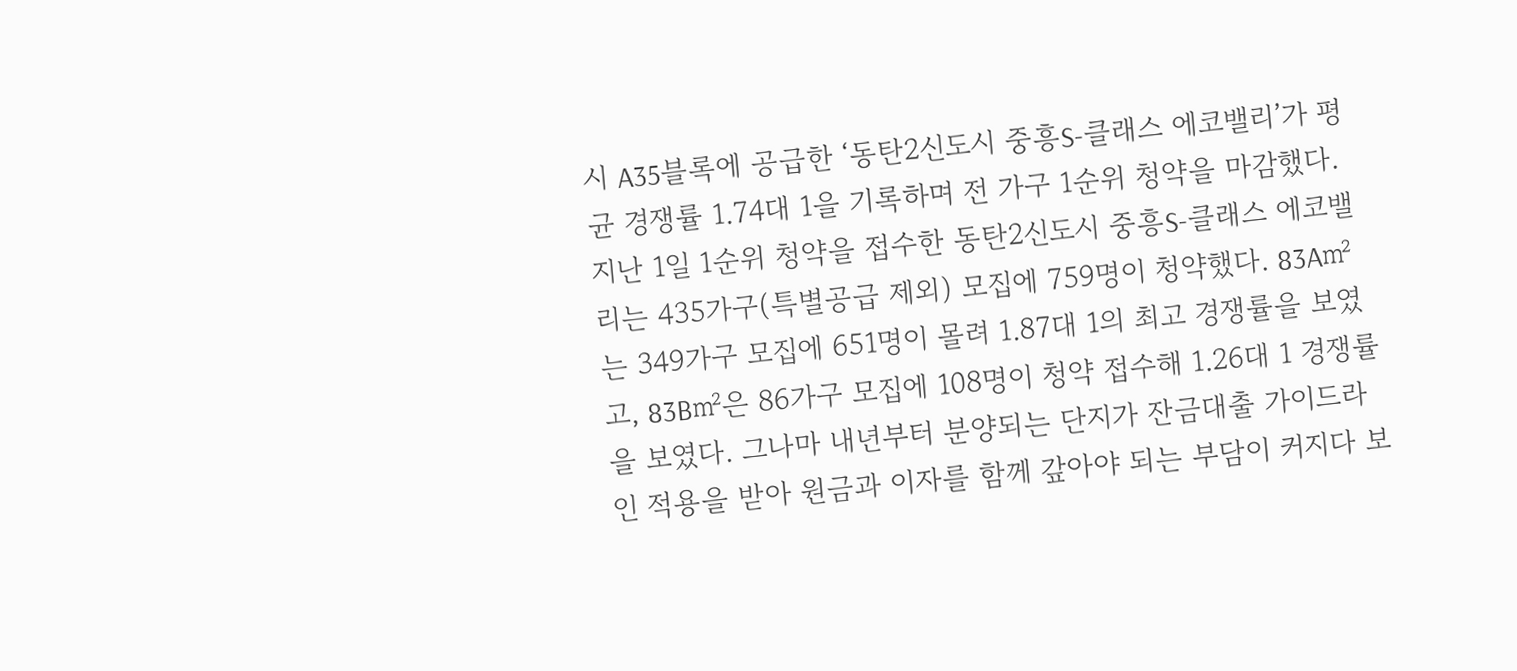시 A35블록에 공급한 ‘동탄2신도시 중흥S-클래스 에코밸리’가 평균 경쟁률 1.74대 1을 기록하며 전 가구 1순위 청약을 마감했다. 지난 1일 1순위 청약을 접수한 동탄2신도시 중흥S-클래스 에코밸리는 435가구(특별공급 제외) 모집에 759명이 청약했다. 83A㎡는 349가구 모집에 651명이 몰려 1.87대 1의 최고 경쟁률을 보였고, 83B㎡은 86가구 모집에 108명이 청약 접수해 1.26대 1 경쟁률을 보였다. 그나마 내년부터 분양되는 단지가 잔금대출 가이드라인 적용을 받아 원금과 이자를 함께 갚아야 되는 부담이 커지다 보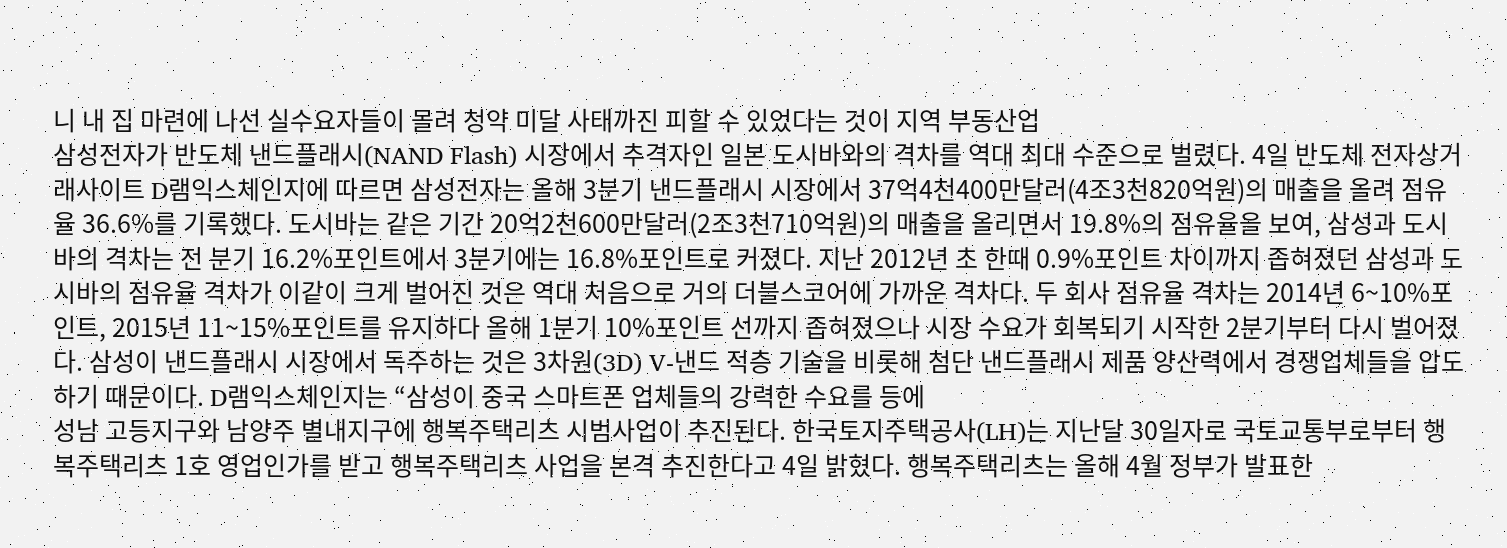니 내 집 마련에 나선 실수요자들이 몰려 청약 미달 사태까진 피할 수 있었다는 것이 지역 부동산업
삼성전자가 반도체 낸드플래시(NAND Flash) 시장에서 추격자인 일본 도시바와의 격차를 역대 최대 수준으로 벌렸다. 4일 반도체 전자상거래사이트 D램익스체인지에 따르면 삼성전자는 올해 3분기 낸드플래시 시장에서 37억4천400만달러(4조3천820억원)의 매출을 올려 점유율 36.6%를 기록했다. 도시바는 같은 기간 20억2천600만달러(2조3천710억원)의 매출을 올리면서 19.8%의 점유율을 보여, 삼성과 도시바의 격차는 전 분기 16.2%포인트에서 3분기에는 16.8%포인트로 커졌다. 지난 2012년 초 한때 0.9%포인트 차이까지 좁혀졌던 삼성과 도시바의 점유율 격차가 이같이 크게 벌어진 것은 역대 처음으로 거의 더블스코어에 가까운 격차다. 두 회사 점유율 격차는 2014년 6~10%포인트, 2015년 11~15%포인트를 유지하다 올해 1분기 10%포인트 선까지 좁혀졌으나 시장 수요가 회복되기 시작한 2분기부터 다시 벌어졌다. 삼성이 낸드플래시 시장에서 독주하는 것은 3차원(3D) V-낸드 적층 기술을 비롯해 첨단 낸드플래시 제품 양산력에서 경쟁업체들을 압도하기 때문이다. D램익스체인지는 “삼성이 중국 스마트폰 업체들의 강력한 수요를 등에
성남 고등지구와 남양주 별내지구에 행복주택리츠 시범사업이 추진된다. 한국토지주택공사(LH)는 지난달 30일자로 국토교통부로부터 행복주택리츠 1호 영업인가를 받고 행복주택리츠 사업을 본격 추진한다고 4일 밝혔다. 행복주택리츠는 올해 4월 정부가 발표한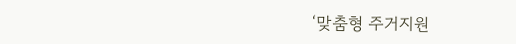‘맞춤형 주거지원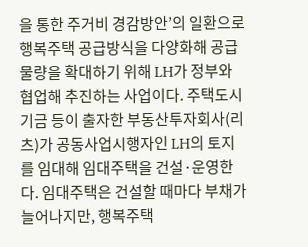을 통한 주거비 경감방안’의 일환으로 행복주택 공급방식을 다양화해 공급 물량을 확대하기 위해 LH가 정부와 협업해 추진하는 사업이다. 주택도시기금 등이 출자한 부동산투자회사(리츠)가 공동사업시행자인 LH의 토지를 임대해 임대주택을 건설·운영한다. 임대주택은 건설할 때마다 부채가 늘어나지만, 행복주택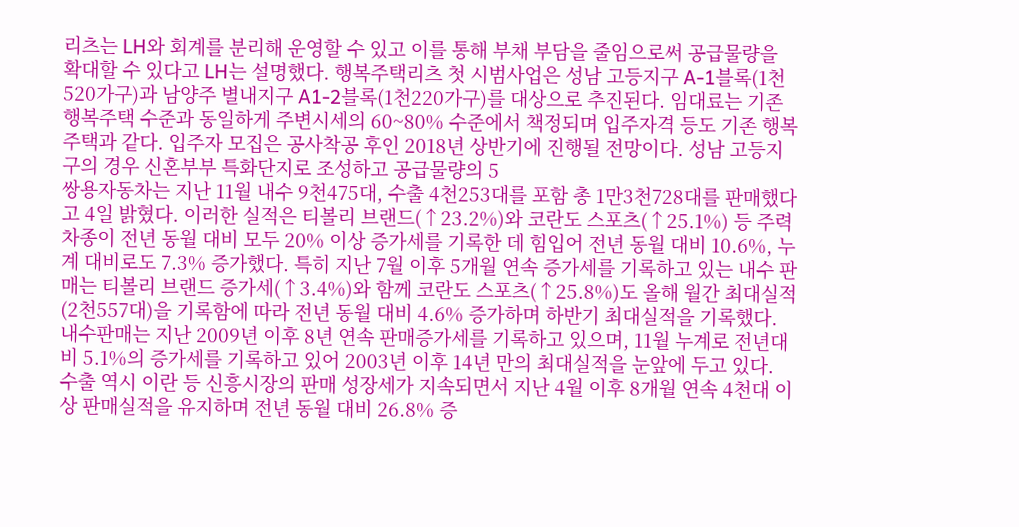리츠는 LH와 회계를 분리해 운영할 수 있고 이를 통해 부채 부담을 줄임으로써 공급물량을 확대할 수 있다고 LH는 설명했다. 행복주택리츠 첫 시범사업은 성남 고등지구 A-1블록(1천520가구)과 남양주 별내지구 A1-2블록(1천220가구)를 대상으로 추진된다. 임대료는 기존 행복주택 수준과 동일하게 주변시세의 60~80% 수준에서 책정되며 입주자격 등도 기존 행복주택과 같다. 입주자 모집은 공사착공 후인 2018년 상반기에 진행될 전망이다. 성남 고등지구의 경우 신혼부부 특화단지로 조성하고 공급물량의 5
쌍용자동차는 지난 11월 내수 9천475대, 수출 4천253대를 포함 총 1만3천728대를 판매했다고 4일 밝혔다. 이러한 실적은 티볼리 브랜드(↑23.2%)와 코란도 스포츠(↑25.1%) 등 주력 차종이 전년 동월 대비 모두 20% 이상 증가세를 기록한 데 힘입어 전년 동월 대비 10.6%, 누계 대비로도 7.3% 증가했다. 특히 지난 7월 이후 5개월 연속 증가세를 기록하고 있는 내수 판매는 티볼리 브랜드 증가세(↑3.4%)와 함께 코란도 스포츠(↑25.8%)도 올해 월간 최대실적(2천557대)을 기록함에 따라 전년 동월 대비 4.6% 증가하며 하반기 최대실적을 기록했다. 내수판매는 지난 2009년 이후 8년 연속 판매증가세를 기록하고 있으며, 11월 누계로 전년대비 5.1%의 증가세를 기록하고 있어 2003년 이후 14년 만의 최대실적을 눈앞에 두고 있다. 수출 역시 이란 등 신흥시장의 판매 성장세가 지속되면서 지난 4월 이후 8개월 연속 4천대 이상 판매실적을 유지하며 전년 동월 대비 26.8% 증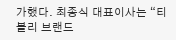가했다. 최종식 대표이사는 “티볼리 브랜드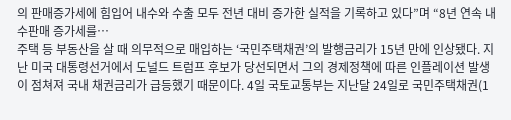의 판매증가세에 힘입어 내수와 수출 모두 전년 대비 증가한 실적을 기록하고 있다”며 “8년 연속 내수판매 증가세를…
주택 등 부동산을 살 때 의무적으로 매입하는 ‘국민주택채권’의 발행금리가 15년 만에 인상됐다. 지난 미국 대통령선거에서 도널드 트럼프 후보가 당선되면서 그의 경제정책에 따른 인플레이션 발생이 점쳐져 국내 채권금리가 급등했기 때문이다. 4일 국토교통부는 지난달 24일로 국민주택채권(1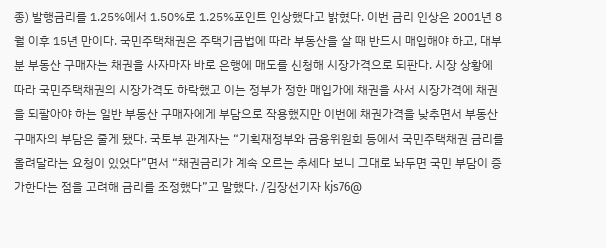종) 발행금리를 1.25%에서 1.50%로 1.25%포인트 인상했다고 밝혔다. 이번 금리 인상은 2001년 8월 이후 15년 만이다. 국민주택채권은 주택기금법에 따라 부동산을 살 때 반드시 매입해야 하고, 대부분 부동산 구매자는 채권을 사자마자 바로 은행에 매도를 신청해 시장가격으로 되판다. 시장 상황에 따라 국민주택채권의 시장가격도 하락했고 이는 정부가 정한 매입가에 채권을 사서 시장가격에 채권을 되팔아야 하는 일반 부동산 구매자에게 부담으로 작용했지만 이번에 채권가격을 낮추면서 부동산 구매자의 부담은 줄게 됐다. 국토부 관계자는 “기획재정부와 금융위원회 등에서 국민주택채권 금리를 올려달라는 요청이 있었다”면서 “채권금리가 계속 오르는 추세다 보니 그대로 놔두면 국민 부담이 증가한다는 점을 고려해 금리를 조정했다”고 말했다. /김장선기자 kjs76@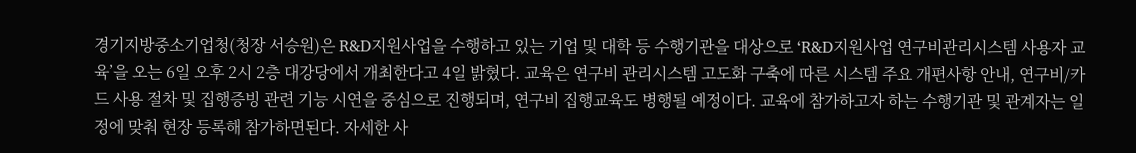경기지방중소기업청(청장 서승원)은 R&D지원사업을 수행하고 있는 기업 및 대학 등 수행기관을 대상으로 ‘R&D지원사업 연구비관리시스템 사용자 교육’을 오는 6일 오후 2시 2층 대강당에서 개최한다고 4일 밝혔다. 교육은 연구비 관리시스템 고도화 구축에 따른 시스템 주요 개편사항 안내, 연구비/카드 사용 절차 및 집행증빙 관련 기능 시연을 중심으로 진행되며, 연구비 집행교육도 병행될 예정이다. 교육에 참가하고자 하는 수행기관 및 관계자는 일정에 맞춰 현장 등록해 참가하면된다. 자세한 사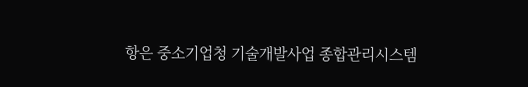항은 중소기업청 기술개발사업 종합관리시스템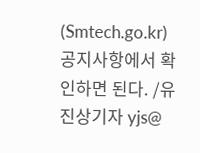(Smtech.go.kr) 공지사항에서 확인하면 된다. /유진상기자 yjs@